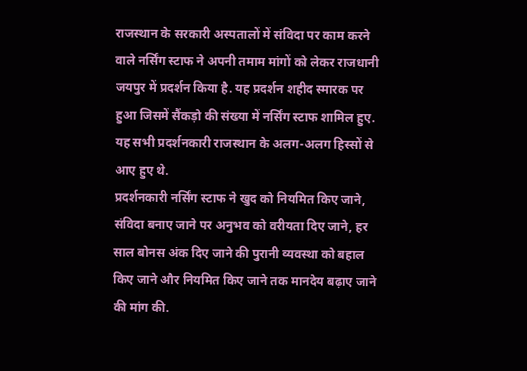राजस्थान के सरकारी अस्पतालों में संविदा पर काम करने वाले नर्सिंग स्टाफ ने अपनी तमाम मांगों को लेकर राजधानी जयपुर में प्रदर्शन किया है. यह प्रदर्शन शहीद स्मारक पर हुआ जिसमें सैंकड़ो की संख्या में नर्सिंग स्टाफ शामिल हुए. यह सभी प्रदर्शनकारी राजस्थान के अलग-अलग हिस्सों से आए हुए थे.
प्रदर्शनकारी नर्सिंग स्टाफ ने खुद को नियमित किए जाने, संविदा बनाए जाने पर अनुभव को वरीयता दिए जाने, हर साल बोनस अंक दिए जाने की पुरानी व्यवस्था को बहाल किए जाने और नियमित किए जाने तक मानदेय बढ़ाए जाने की मांग की.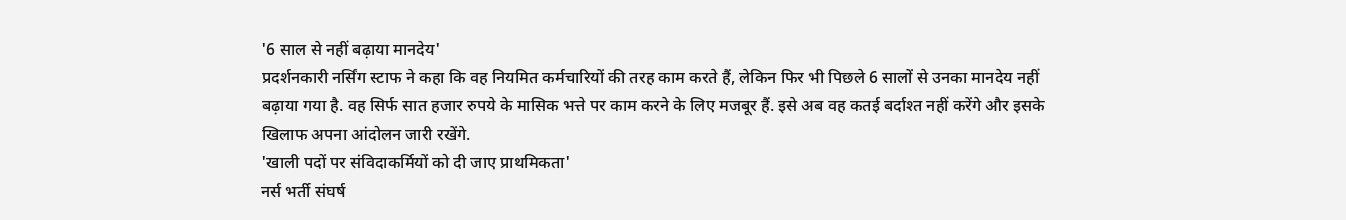'6 साल से नहीं बढ़ाया मानदेय'
प्रदर्शनकारी नर्सिंग स्टाफ ने कहा कि वह नियमित कर्मचारियों की तरह काम करते हैं, लेकिन फिर भी पिछले 6 सालों से उनका मानदेय नहीं बढ़ाया गया है. वह सिर्फ सात हजार रुपये के मासिक भत्ते पर काम करने के लिए मजबूर हैं. इसे अब वह कतई बर्दाश्त नहीं करेंगे और इसके खिलाफ अपना आंदोलन जारी रखेंगे.
'खाली पदों पर संविदाकर्मियों को दी जाए प्राथमिकता'
नर्स भर्ती संघर्ष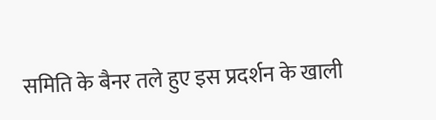समिति के बैनर तले हुए इस प्रदर्शन के खाली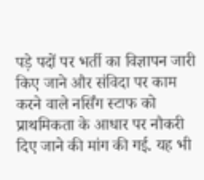पड़े पदों पर भर्ती का विज्ञापन जारी किए जाने और संविदा पर काम करने वाले नर्सिंग स्टाफ को प्राथमिकता के आधार पर नौकरी दिए जाने की मांग की गई. यह भी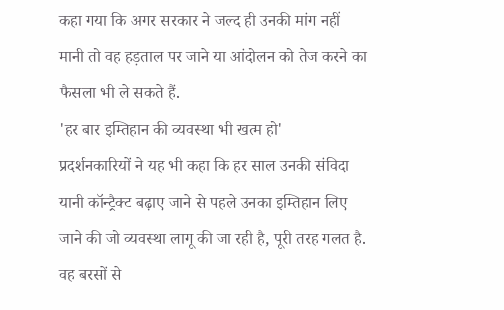कहा गया कि अगर सरकार ने जल्द ही उनकी मांग नहीं मानी तो वह हड़ताल पर जाने या आंदोलन को तेज करने का फैसला भी ले सकते हैं.
'हर बार इम्तिहान की व्यवस्था भी खत्म हो'
प्रदर्शनकारियों ने यह भी कहा कि हर साल उनकी संविदा यानी कॉन्ट्रैक्ट बढ़ाए जाने से पहले उनका इम्तिहान लिए जाने की जो व्यवस्था लागू की जा रही है, पूरी तरह गलत है. वह बरसों से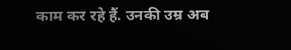काम कर रहे हैं. उनकी उम्र अब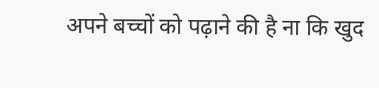अपने बच्चों को पढ़ाने की है ना कि खुद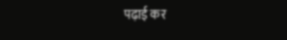पढ़ाई कर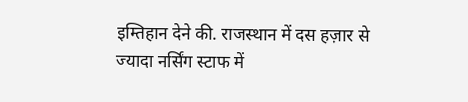इम्तिहान देने की. राजस्थान में दस हज़ार से ज्यादा नर्सिंग स्टाफ में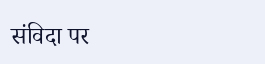संविदा पर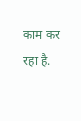काम कर रहा है.